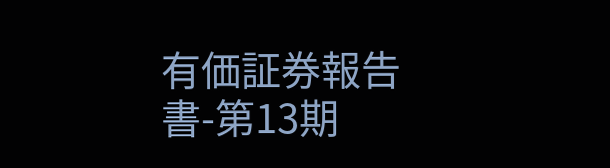有価証券報告書-第13期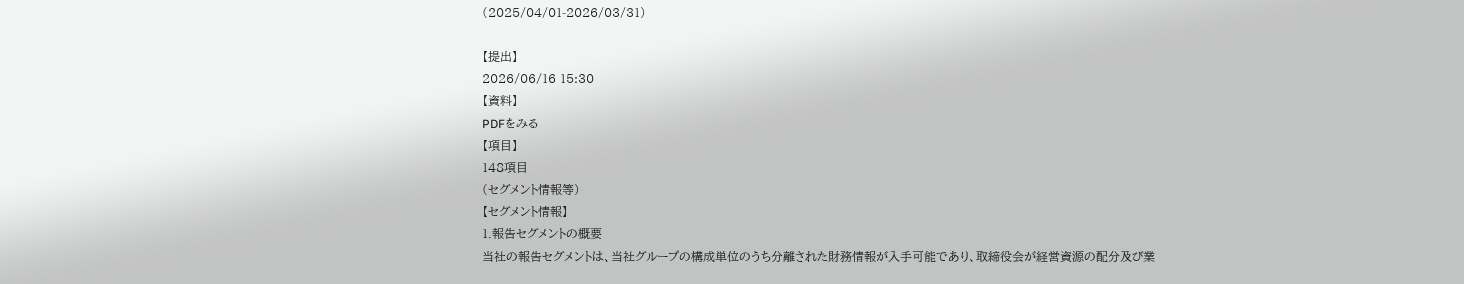(2025/04/01-2026/03/31)

【提出】
2026/06/16 15:30
【資料】
PDFをみる
【項目】
148項目
(セグメント情報等)
【セグメント情報】
1.報告セグメントの概要
当社の報告セグメントは、当社グループの構成単位のうち分離された財務情報が入手可能であり、取締役会が経営資源の配分及び業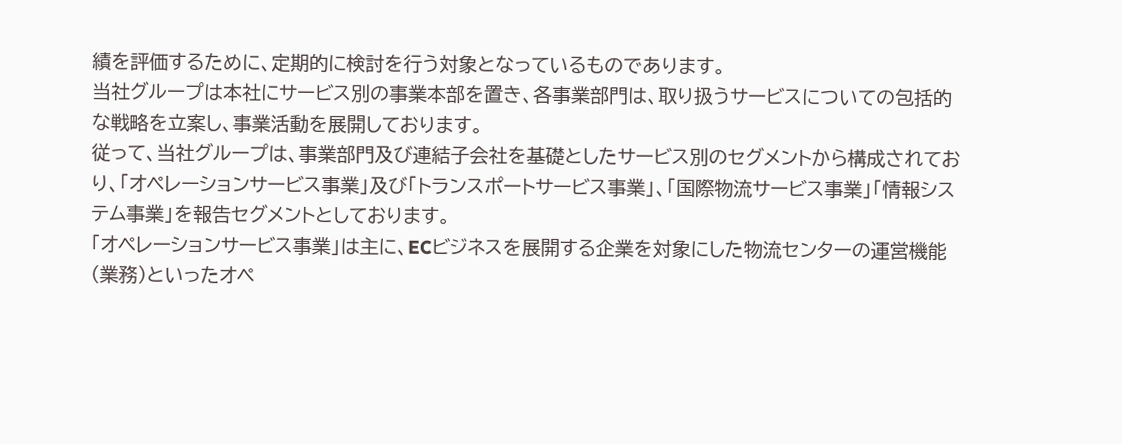績を評価するために、定期的に検討を行う対象となっているものであります。
当社グループは本社にサービス別の事業本部を置き、各事業部門は、取り扱うサービスについての包括的な戦略を立案し、事業活動を展開しております。
従って、当社グループは、事業部門及び連結子会社を基礎としたサービス別のセグメントから構成されており、「オペレーションサービス事業」及び「トランスポートサービス事業」、「国際物流サービス事業」「情報システム事業」を報告セグメントとしております。
「オペレーションサービス事業」は主に、ECビジネスを展開する企業を対象にした物流センターの運営機能(業務)といったオペ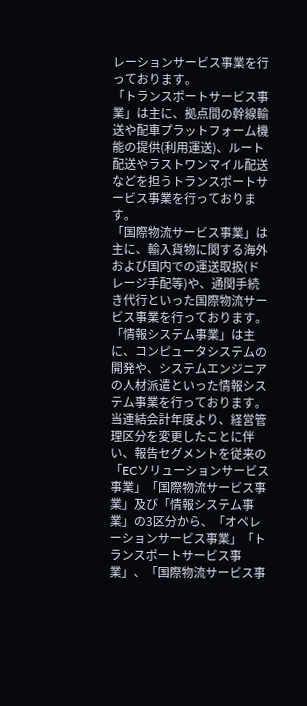レーションサービス事業を行っております。
「トランスポートサービス事業」は主に、拠点間の幹線輸送や配車プラットフォーム機能の提供(利用運送)、ルート配送やラストワンマイル配送などを担うトランスポートサービス事業を行っております。
「国際物流サービス事業」は主に、輸入貨物に関する海外および国内での運送取扱(ドレージ手配等)や、通関手続き代行といった国際物流サービス事業を行っております。
「情報システム事業」は主に、コンピュータシステムの開発や、システムエンジニアの人材派遣といった情報システム事業を行っております。
当連結会計年度より、経営管理区分を変更したことに伴い、報告セグメントを従来の「ECソリューションサービス事業」「国際物流サービス事業」及び「情報システム事業」の3区分から、「オペレーションサービス事業」「トランスポートサービス事業」、「国際物流サービス事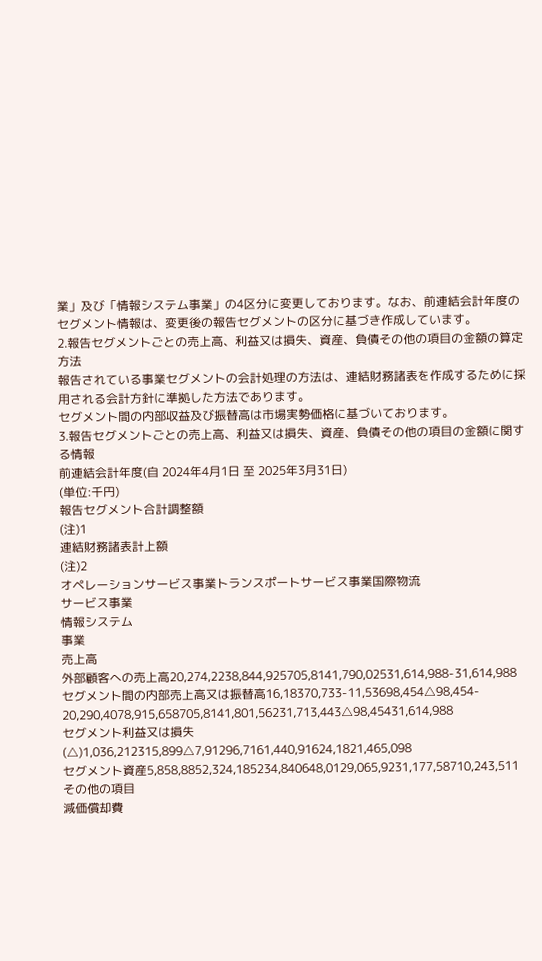業」及び「情報システム事業」の4区分に変更しております。なお、前連結会計年度のセグメント情報は、変更後の報告セグメントの区分に基づき作成しています。
2.報告セグメントごとの売上高、利益又は損失、資産、負債その他の項目の金額の算定方法
報告されている事業セグメントの会計処理の方法は、連結財務諸表を作成するために採用される会計方針に準拠した方法であります。
セグメント間の内部収益及び振替高は市場実勢価格に基づいております。
3.報告セグメントごとの売上高、利益又は損失、資産、負債その他の項目の金額に関する情報
前連結会計年度(自 2024年4月1日 至 2025年3月31日)
(単位:千円)
報告セグメント合計調整額
(注)1
連結財務諸表計上額
(注)2
オペレーションサービス事業トランスポートサービス事業国際物流
サービス事業
情報システム
事業
売上高
外部顧客への売上高20,274,2238,844,925705,8141,790,02531,614,988-31,614,988
セグメント間の内部売上高又は振替高16,18370,733-11,53698,454△98,454-
20,290,4078,915,658705,8141,801,56231,713,443△98,45431,614,988
セグメント利益又は損失(△)1,036,212315,899△7,91296,7161,440,91624,1821,465,098
セグメント資産5,858,8852,324,185234,840648,0129,065,9231,177,58710,243,511
その他の項目
減価償却費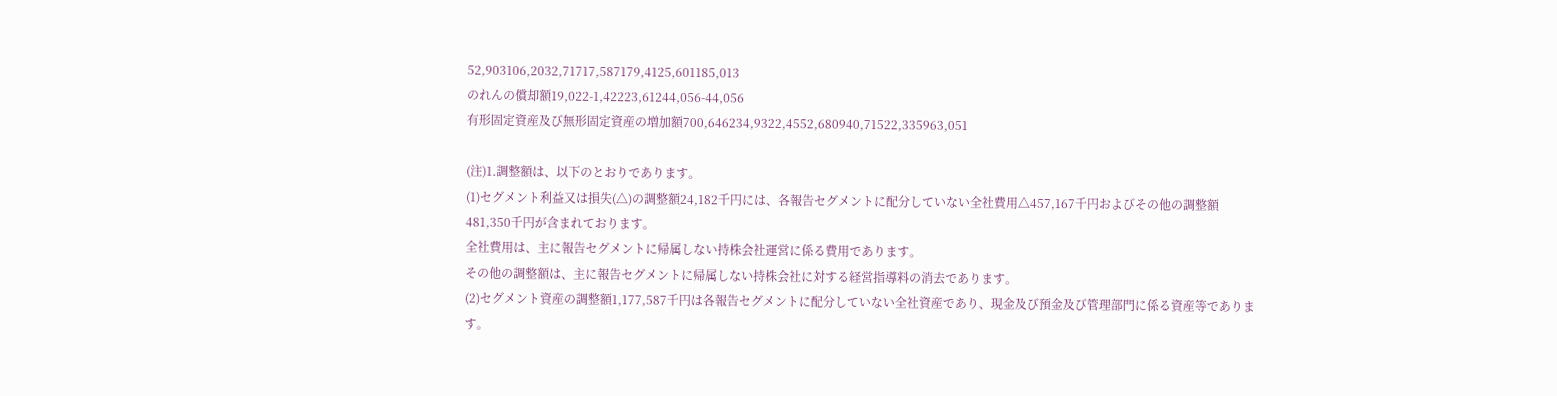52,903106,2032,71717,587179,4125,601185,013
のれんの償却額19,022-1,42223,61244,056-44,056
有形固定資産及び無形固定資産の増加額700,646234,9322,4552,680940,71522,335963,051

(注)1.調整額は、以下のとおりであります。
(1)セグメント利益又は損失(△)の調整額24,182千円には、各報告セグメントに配分していない全社費用△457,167千円およびその他の調整額481,350千円が含まれております。
全社費用は、主に報告セグメントに帰属しない持株会社運営に係る費用であります。
その他の調整額は、主に報告セグメントに帰属しない持株会社に対する経営指導料の消去であります。
(2)セグメント資産の調整額1,177,587千円は各報告セグメントに配分していない全社資産であり、現金及び預金及び管理部門に係る資産等であります。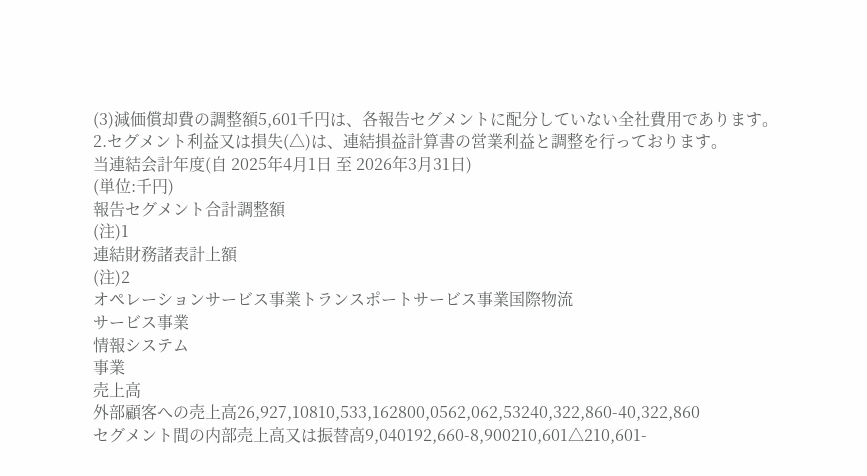(3)減価償却費の調整額5,601千円は、各報告セグメントに配分していない全社費用であります。
2.セグメント利益又は損失(△)は、連結損益計算書の営業利益と調整を行っております。
当連結会計年度(自 2025年4月1日 至 2026年3月31日)
(単位:千円)
報告セグメント合計調整額
(注)1
連結財務諸表計上額
(注)2
オペレーションサービス事業トランスポートサービス事業国際物流
サービス事業
情報システム
事業
売上高
外部顧客への売上高26,927,10810,533,162800,0562,062,53240,322,860-40,322,860
セグメント間の内部売上高又は振替高9,040192,660-8,900210,601△210,601-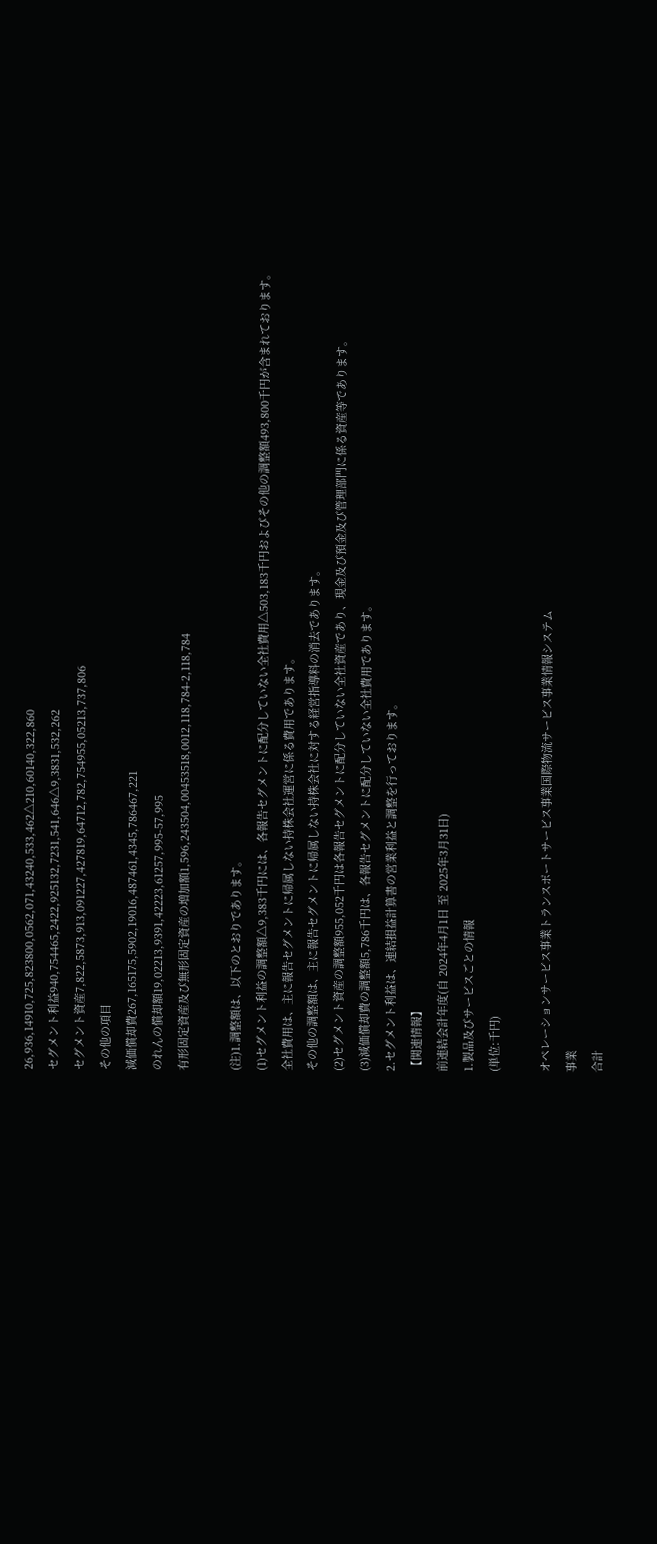26,936,14910,725,823800,0562,071,43240,533,462△210,60140,322,860
セグメント利益940,754465,2422,925132,7231,541,646△9,3831,532,262
セグメント資産7,822,5873,913,091227,427819,64712,782,754955,05213,737,806
その他の項目
減価償却費267,165175,5902,19016,487461,4345,786467,221
のれんの償却額19,02213,9391,42223,61257,995-57,995
有形固定資産及び無形固定資産の増加額1,596,243504,00453518,0012,118,784-2,118,784

(注)1.調整額は、以下のとおりであります。
(1)セグメント利益の調整額△9,383千円には、各報告セグメントに配分していない全社費用△503,183千円およびその他の調整額493,800千円が含まれております。
全社費用は、主に報告セグメントに帰属しない持株会社運営に係る費用であります。
その他の調整額は、主に報告セグメントに帰属しない持株会社に対する経営指導料の消去であります。
(2)セグメント資産の調整額955,052千円は各報告セグメントに配分していない全社資産であり、現金及び預金及び管理部門に係る資産等であります。
(3)減価償却費の調整額5,786千円は、各報告セグメントに配分していない全社費用であります。
2.セグメント利益は、連結損益計算書の営業利益と調整を行っております。
【関連情報】
前連結会計年度(自 2024年4月1日 至 2025年3月31日)
1.製品及びサービスごとの情報
(単位:千円)

オペレーションサービス事業トランスポートサービス事業国際物流サービス事業情報システム
事業
合計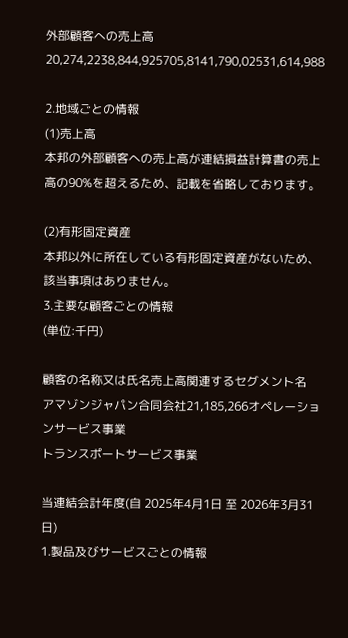外部顧客への売上高20,274,2238,844,925705,8141,790,02531,614,988

2.地域ごとの情報
(1)売上高
本邦の外部顧客への売上高が連結損益計算書の売上高の90%を超えるため、記載を省略しております。

(2)有形固定資産
本邦以外に所在している有形固定資産がないため、該当事項はありません。
3.主要な顧客ごとの情報
(単位:千円)

顧客の名称又は氏名売上高関連するセグメント名
アマゾンジャパン合同会社21,185,266オペレーションサービス事業
トランスポートサービス事業

当連結会計年度(自 2025年4月1日 至 2026年3月31日)
1.製品及びサービスごとの情報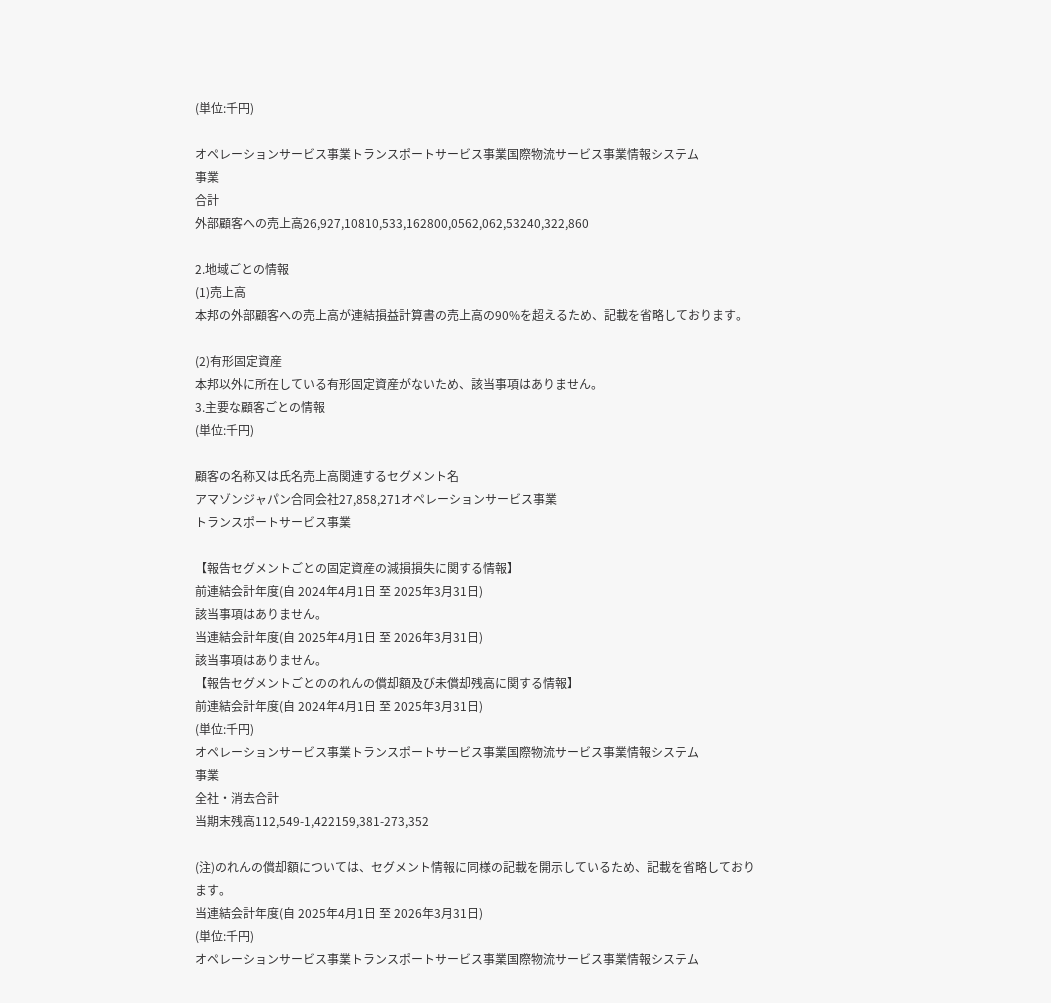(単位:千円)

オペレーションサービス事業トランスポートサービス事業国際物流サービス事業情報システム
事業
合計
外部顧客への売上高26,927,10810,533,162800,0562,062,53240,322,860

2.地域ごとの情報
(1)売上高
本邦の外部顧客への売上高が連結損益計算書の売上高の90%を超えるため、記載を省略しております。

(2)有形固定資産
本邦以外に所在している有形固定資産がないため、該当事項はありません。
3.主要な顧客ごとの情報
(単位:千円)

顧客の名称又は氏名売上高関連するセグメント名
アマゾンジャパン合同会社27,858,271オペレーションサービス事業
トランスポートサービス事業

【報告セグメントごとの固定資産の減損損失に関する情報】
前連結会計年度(自 2024年4月1日 至 2025年3月31日)
該当事項はありません。
当連結会計年度(自 2025年4月1日 至 2026年3月31日)
該当事項はありません。
【報告セグメントごとののれんの償却額及び未償却残高に関する情報】
前連結会計年度(自 2024年4月1日 至 2025年3月31日)
(単位:千円)
オペレーションサービス事業トランスポートサービス事業国際物流サービス事業情報システム
事業
全社・消去合計
当期末残高112,549-1,422159,381-273,352

(注)のれんの償却額については、セグメント情報に同様の記載を開示しているため、記載を省略しており
ます。
当連結会計年度(自 2025年4月1日 至 2026年3月31日)
(単位:千円)
オペレーションサービス事業トランスポートサービス事業国際物流サービス事業情報システム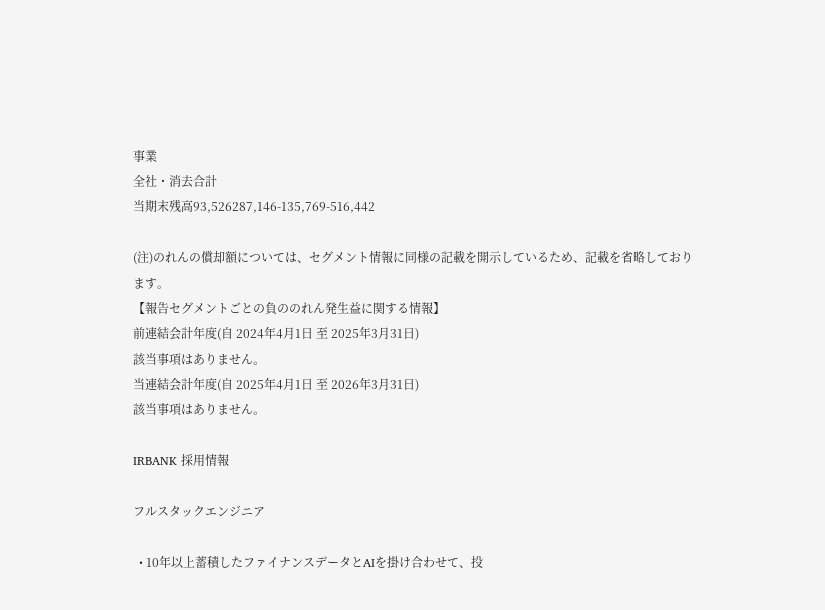事業
全社・消去合計
当期末残高93,526287,146-135,769-516,442

(注)のれんの償却額については、セグメント情報に同様の記載を開示しているため、記載を省略しており
ます。
【報告セグメントごとの負ののれん発生益に関する情報】
前連結会計年度(自 2024年4月1日 至 2025年3月31日)
該当事項はありません。
当連結会計年度(自 2025年4月1日 至 2026年3月31日)
該当事項はありません。

IRBANK 採用情報

フルスタックエンジニア

  • 10年以上蓄積したファイナンスデータとAIを掛け合わせて、投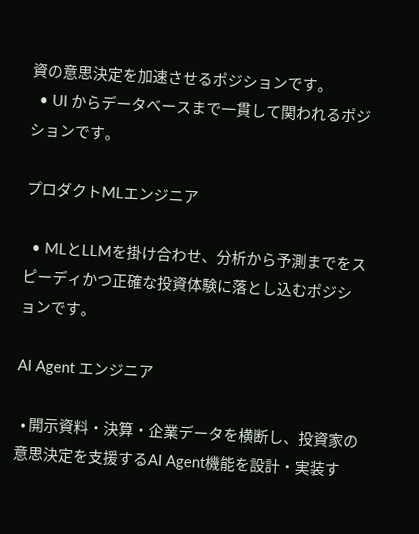資の意思決定を加速させるポジションです。
  • UI からデータベースまで一貫して関われるポジションです。

プロダクトMLエンジニア

  • MLとLLMを掛け合わせ、分析から予測までをスピーディかつ正確な投資体験に落とし込むポジションです。

AI Agent エンジニア

  • 開示資料・決算・企業データを横断し、投資家の意思決定を支援するAI Agent機能を設計・実装す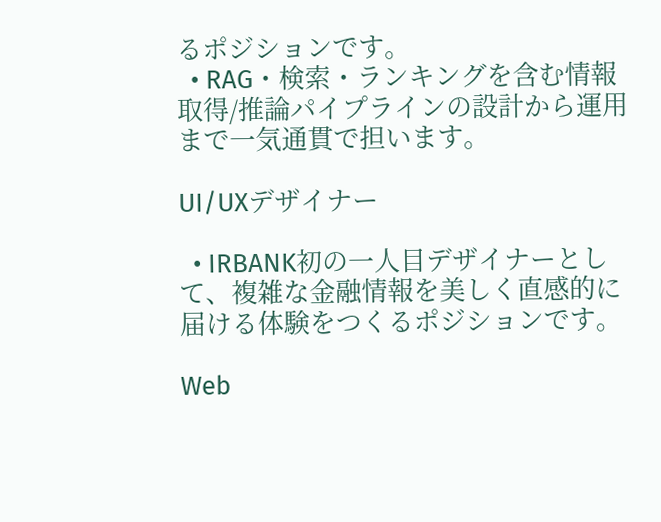るポジションです。
  • RAG・検索・ランキングを含む情報取得/推論パイプラインの設計から運用まで一気通貫で担います。

UI/UXデザイナー

  • IRBANK初の一人目デザイナーとして、複雑な金融情報を美しく直感的に届ける体験をつくるポジションです。

Web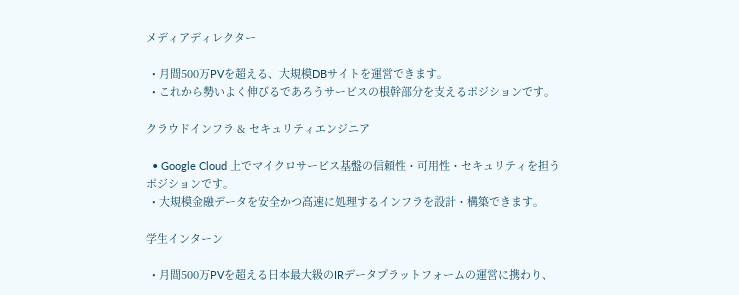メディアディレクター

  • 月間500万PVを超える、大規模DBサイトを運営できます。
  • これから勢いよく伸びるであろうサービスの根幹部分を支えるポジションです。

クラウドインフラ & セキュリティエンジニア

  • Google Cloud 上でマイクロサービス基盤の信頼性・可用性・セキュリティを担うポジションです。
  • 大規模金融データを安全かつ高速に処理するインフラを設計・構築できます。

学生インターン

  • 月間500万PVを超える日本最大級のIRデータプラットフォームの運営に携わり、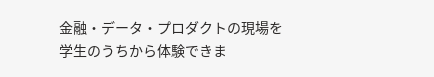金融・データ・プロダクトの現場を学生のうちから体験できま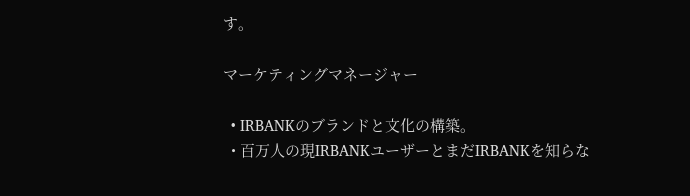す。

マーケティングマネージャー

  • IRBANKのブランドと文化の構築。
  • 百万人の現IRBANKユーザーとまだIRBANKを知らな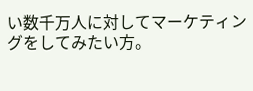い数千万人に対してマーケティングをしてみたい方。